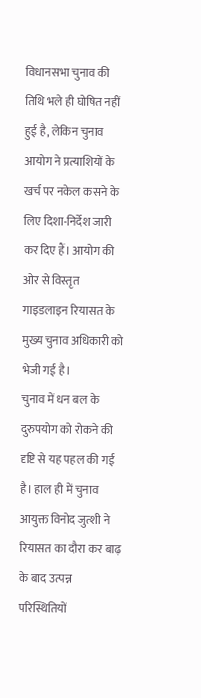विधानसभा चुनाव की तिथि भले ही घोषित नहीं हुई है, लेकिन चुनाव आयोग ने प्रत्याशियों के खर्च पर नकेल कसने के लिए दिशा-निर्देश जारी कर दिए हैं। आयोग की ओर से विस्तृत गाइडलाइन रियासत के मुख्य चुनाव अधिकारी को भेजी गई है।
चुनाव में धन बल के दुरुपयोग को रोकने की दृष्टि से यह पहल की गई है। हाल ही में चुनाव आयुक्त विनोद जुत्शी ने रियासत का दौरा कर बाढ़ के बाद उत्पन्न परिस्थितियों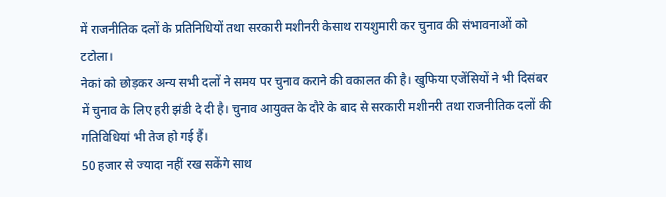में राजनीतिक दलों के प्रतिनिधियों तथा सरकारी मशीनरी केसाथ रायशुमारी कर चुनाव की संभावनाओं को टटोला।
नेकां को छोड़कर अन्य सभी दलों ने समय पर चुनाव कराने की वकालत की है। खुफिया एजेंसियों ने भी दिसंबर में चुनाव के लिए हरी झंडी दे दी है। चुनाव आयुक्त के दौरे के बाद से सरकारी मशीनरी तथा राजनीतिक दलों की गतिविधियां भी तेज हो गई हैं।
50 हजार से ज्यादा नहीं रख सकेंगे साथ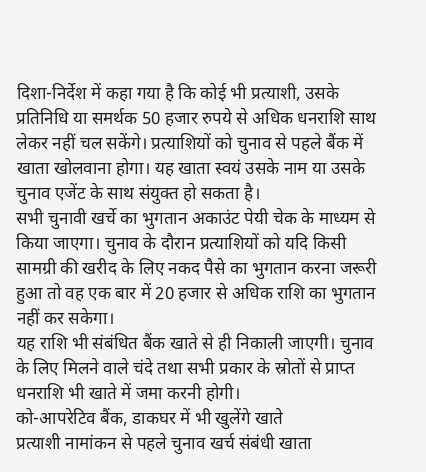दिशा-निर्देश में कहा गया है कि कोई भी प्रत्याशी, उसके प्रतिनिधि या समर्थक 50 हजार रुपये से अधिक धनराशि साथ लेकर नहीं चल सकेंगे। प्रत्याशियों को चुनाव से पहले बैंक में खाता खोलवाना होगा। यह खाता स्वयं उसके नाम या उसके चुनाव एजेंट के साथ संयुक्त हो सकता है।
सभी चुनावी खर्चे का भुगतान अकाउंट पेयी चेक के माध्यम से किया जाएगा। चुनाव के दौरान प्रत्याशियों को यदि किसी सामग्री की खरीद के लिए नकद पैसे का भुगतान करना जरूरी हुआ तो वह एक बार में 20 हजार से अधिक राशि का भुगतान नहीं कर सकेगा।
यह राशि भी संबंधित बैंक खाते से ही निकाली जाएगी। चुनाव के लिए मिलने वाले चंदे तथा सभी प्रकार के स्रोतों से प्राप्त धनराशि भी खाते में जमा करनी होगी।
को-आपरेटिव बैंक, डाकघर में भी खुलेंगे खाते
प्रत्याशी नामांकन से पहले चुनाव खर्च संबंधी खाता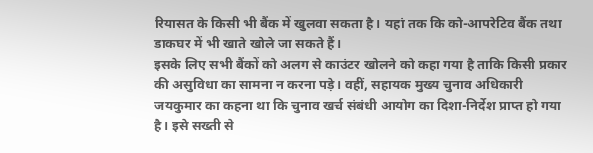रियासत के किसी भी बैंक में खुलवा सकता है। यहां तक कि को-आपरेटिव बैंक तथा डाकघर में भी खाते खोले जा सकते हैं।
इसके लिए सभी बैंकों को अलग से काउंटर खोलने को कहा गया है ताकि किसी प्रकार की असुविधा का सामना न करना पड़े। वहीं, सहायक मुख्य चुनाव अधिकारी जयकुमार का कहना था कि चुनाव खर्च संबंधी आयोग का दिशा-निर्देश प्राप्त हो गया है। इसे सख्ती से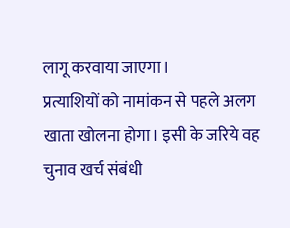लागू करवाया जाएगा।
प्रत्याशियों को नामांकन से पहले अलग खाता खोलना होगा। इसी के जरिये वह चुनाव खर्च संबंधी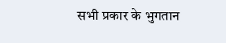सभी प्रकार के भुगतान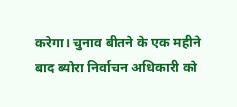करेगा। चुनाव बीतने के एक महीने बाद ब्योरा निर्वाचन अधिकारी को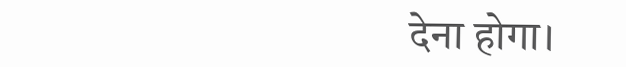देना होगा।